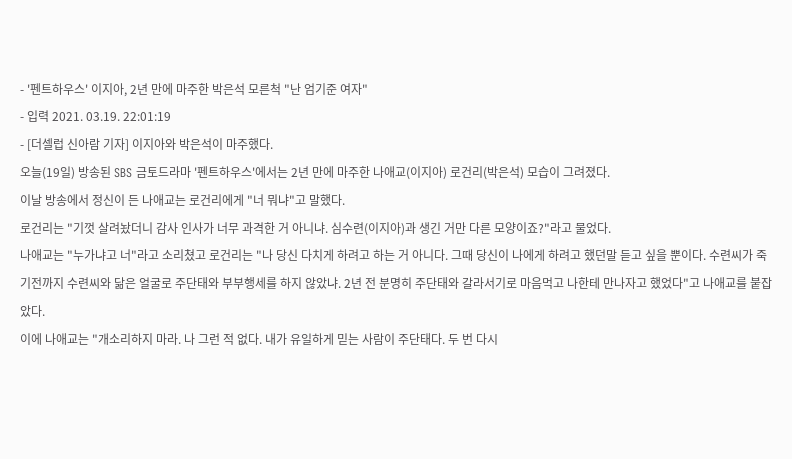- '펜트하우스' 이지아, 2년 만에 마주한 박은석 모른척 "난 엄기준 여자"
- 입력 2021. 03.19. 22:01:19
- [더셀럽 신아람 기자] 이지아와 박은석이 마주했다.
오늘(19일) 방송된 SBS 금토드라마 '펜트하우스'에서는 2년 만에 마주한 나애교(이지아) 로건리(박은석) 모습이 그려졌다.
이날 방송에서 정신이 든 나애교는 로건리에게 "너 뭐냐"고 말했다.
로건리는 "기껏 살려놨더니 감사 인사가 너무 과격한 거 아니냐. 심수련(이지아)과 생긴 거만 다른 모양이죠?"라고 물었다.
나애교는 "누가냐고 너"라고 소리쳤고 로건리는 "나 당신 다치게 하려고 하는 거 아니다. 그때 당신이 나에게 하려고 했던말 듣고 싶을 뿐이다. 수련씨가 죽기전까지 수련씨와 닮은 얼굴로 주단태와 부부행세를 하지 않았냐. 2년 전 분명히 주단태와 갈라서기로 마음먹고 나한테 만나자고 했었다"고 나애교를 붙잡았다.
이에 나애교는 "개소리하지 마라. 나 그런 적 없다. 내가 유일하게 믿는 사람이 주단태다. 두 번 다시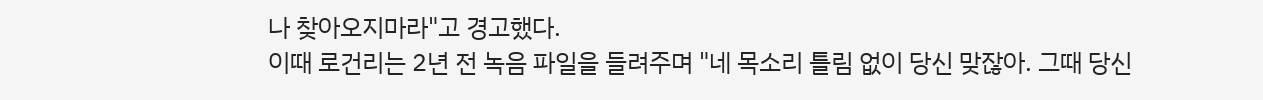나 찾아오지마라"고 경고했다.
이때 로건리는 2년 전 녹음 파일을 들려주며 "네 목소리 틀림 없이 당신 맞잖아. 그때 당신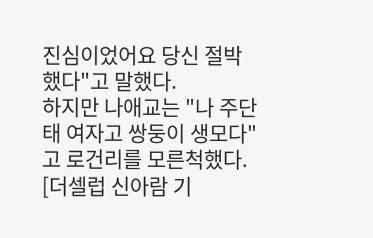진심이었어요 당신 절박했다"고 말했다.
하지만 나애교는 "나 주단태 여자고 쌍둥이 생모다"고 로건리를 모른척했다.
[더셀럽 신아람 기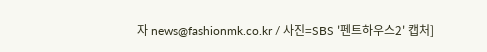자 news@fashionmk.co.kr / 사진=SBS '펜트하우스2' 캡처]